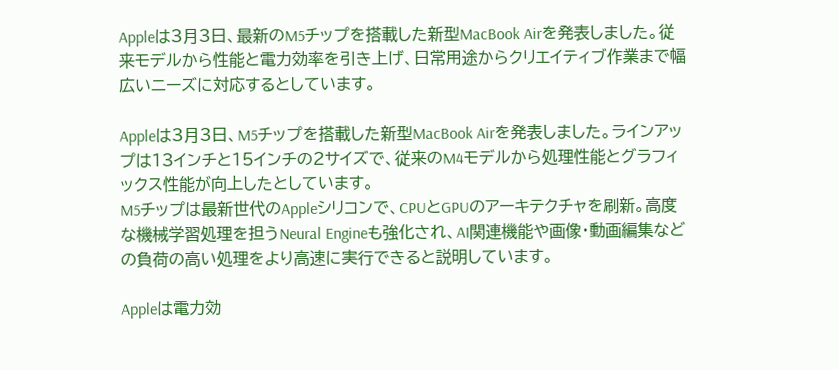Appleは3月3日、最新のM5チップを搭載した新型MacBook Airを発表しました。従来モデルから性能と電力効率を引き上げ、日常用途からクリエイティブ作業まで幅広いニーズに対応するとしています。

Appleは3月3日、M5チップを搭載した新型MacBook Airを発表しました。ラインアップは13インチと15インチの2サイズで、従来のM4モデルから処理性能とグラフィックス性能が向上したとしています。
M5チップは最新世代のAppleシリコンで、CPUとGPUのアーキテクチャを刷新。高度な機械学習処理を担うNeural Engineも強化され、AI関連機能や画像・動画編集などの負荷の高い処理をより高速に実行できると説明しています。

Appleは電力効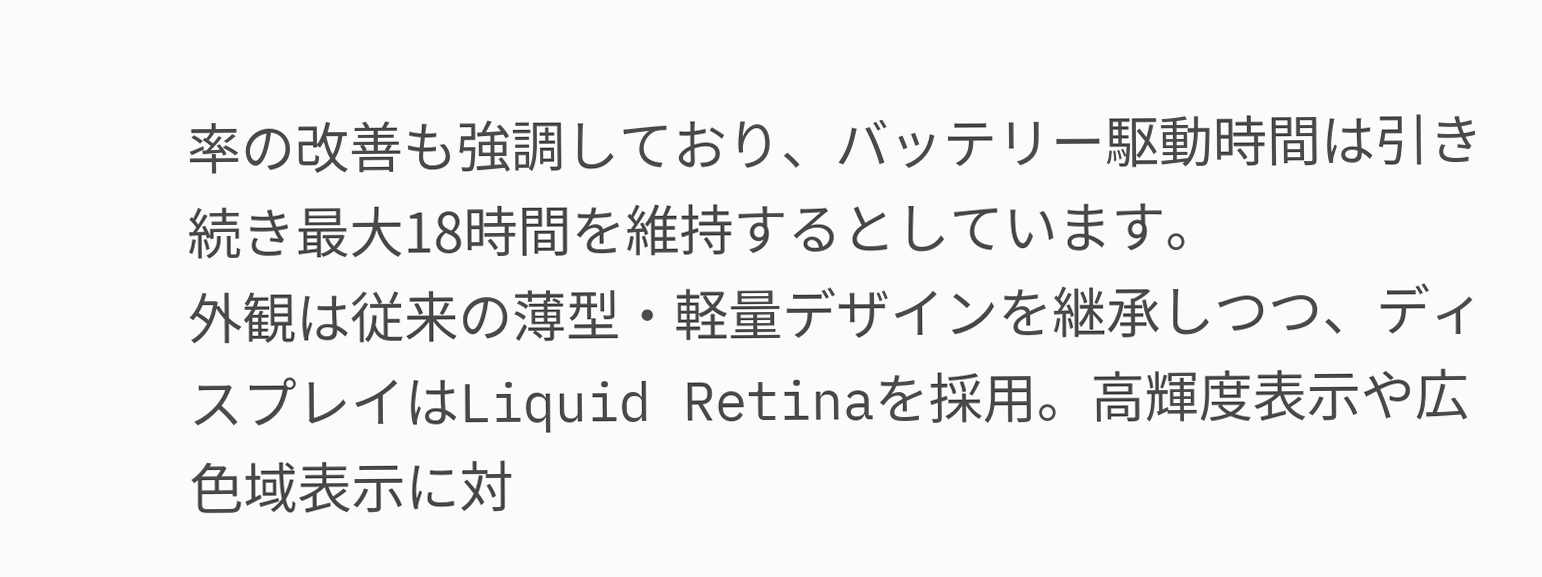率の改善も強調しており、バッテリー駆動時間は引き続き最大18時間を維持するとしています。
外観は従来の薄型・軽量デザインを継承しつつ、ディスプレイはLiquid Retinaを採用。高輝度表示や広色域表示に対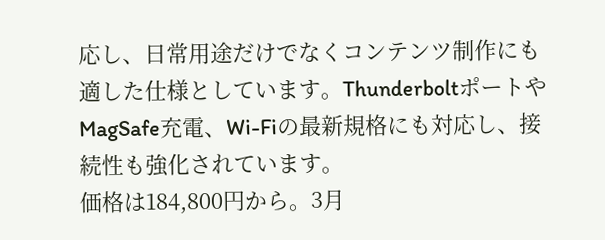応し、日常用途だけでなくコンテンツ制作にも適した仕様としています。ThunderboltポートやMagSafe充電、Wi-Fiの最新規格にも対応し、接続性も強化されています。
価格は184,800円から。3月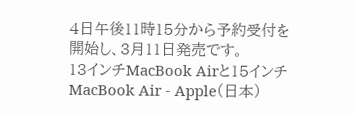4日午後11時15分から予約受付を開始し、3月11日発売です。
13インチMacBook Airと15インチMacBook Air - Apple(日本)